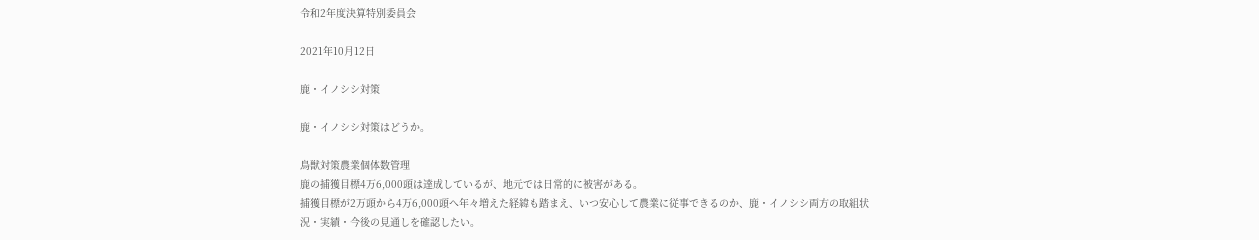令和2年度決算特別委員会

2021年10月12日

鹿・イノシシ対策

鹿・イノシシ対策はどうか。

鳥獣対策農業個体数管理
鹿の捕獲目標4万6,000頭は達成しているが、地元では日常的に被害がある。
捕獲目標が2万頭から4万6,000頭へ年々増えた経緯も踏まえ、いつ安心して農業に従事できるのか、鹿・イノシシ両方の取組状況・実績・今後の見通しを確認したい。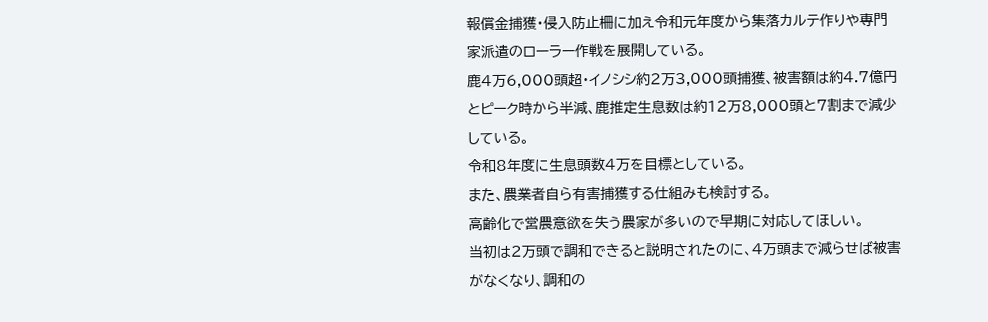報償金捕獲・侵入防止柵に加え令和元年度から集落カルテ作りや専門家派遣のローラー作戦を展開している。
鹿4万6,000頭超・イノシシ約2万3,000頭捕獲、被害額は約4.7億円とピーク時から半減、鹿推定生息数は約12万8,000頭と7割まで減少している。
令和8年度に生息頭数4万を目標としている。
また、農業者自ら有害捕獲する仕組みも検討する。
高齢化で営農意欲を失う農家が多いので早期に対応してほしい。
当初は2万頭で調和できると説明されたのに、4万頭まで減らせば被害がなくなり、調和の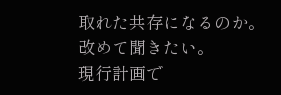取れた共存になるのか。
改めて聞きたい。
現行計画で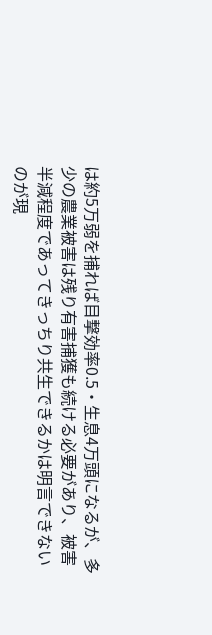は約5万弱を捕れば目撃効率0.5・生息4万頭になるが、多少の農業被害は残り有害捕獲も続ける必要があり、被害半減程度であってきっちり共生できるかは明言できないのが現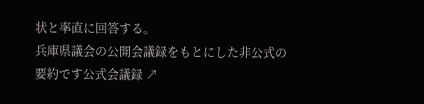状と率直に回答する。
兵庫県議会の公開会議録をもとにした非公式の要約です公式会議録 ↗